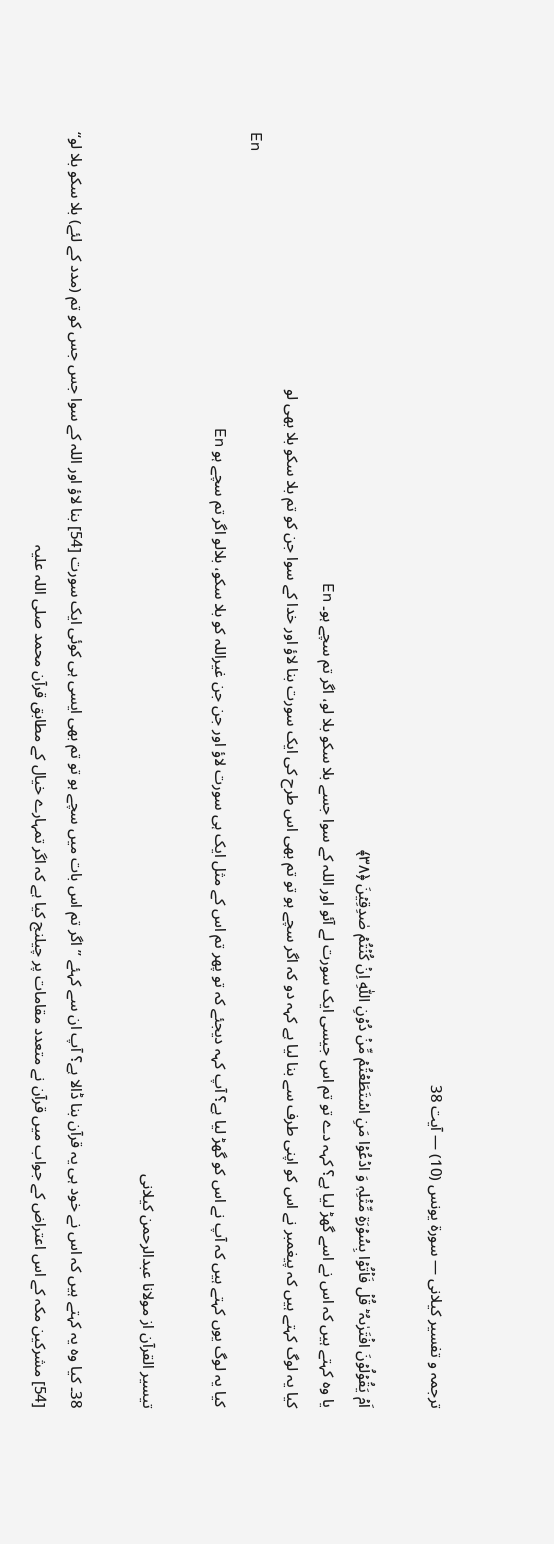ترجمہ و تفسیر کیلانی — سورۃ يونس (10) — آیت 38

اَمۡ یَقُوۡلُوۡنَ افۡتَرٰىہُ ؕ قُلۡ فَاۡتُوۡا بِسُوۡرَۃٍ مِّثۡلِہٖ وَ ادۡعُوۡا مَنِ اسۡتَطَعۡتُمۡ مِّنۡ دُوۡنِ اللّٰہِ اِنۡ کُنۡتُمۡ صٰدِقِیۡنَ ﴿۳۸﴾
یا وہ کہتے ہیں کہ اس نے اسے گھڑ لیا ہے؟ کہہ دے تو تم اس جیسی ایک سورت لے آئو اور اللہ کے سوا جسے بلا سکو بلا لو، اگر تم سچے ہو۔ En
کیا یہ لوگ کہتے ہیں کہ پیغمبر نے اس کو اپنی طرف سے بنا لیا ہے کہہ دو کہ اگر سچے ہو تو تم بھی اس طرح کی ایک سورت بنا لاؤ اور خدا کے سوا جن کو تم بلا سکو بلا بھی لو
En
کیا یہ لوگ یوں کہتے ہیں کہ آپ نے اس کو گھڑ لیا ہے؟ آپ کہہ دیجئے کہ تو پھر تم اس کے مثل ایک ہی سورت لاؤ اور جن جن غیراللہ کو بلا سکو، بلالو اگر تم سچے ہو En

تيسير القرآن از مولانا عبدالرحمن کیلانی

38۔ کیا وہ یہ کہتے ہیں کہ اس نے خود ہی یہ قرآن بنا ڈالا ہے؟ آپ ان سے کہئے ”اگر تم اس بات میں سچے ہو تو تم بھی ایسی ہی کوئی ایک سورت [54] بنا لاؤ اور اللہ کے سوا جس جس کو تم (مدد کے لئے) بلا سکو بلا لو“
[54] مشرکین مکہ کے اس اعتراض کے جواب میں قرآن نے متعدد مقامات پر چیلنج کیا ہے کہ اگر تمہارے خیال کے مطابق قرآن محمد صلی اللہ علیہ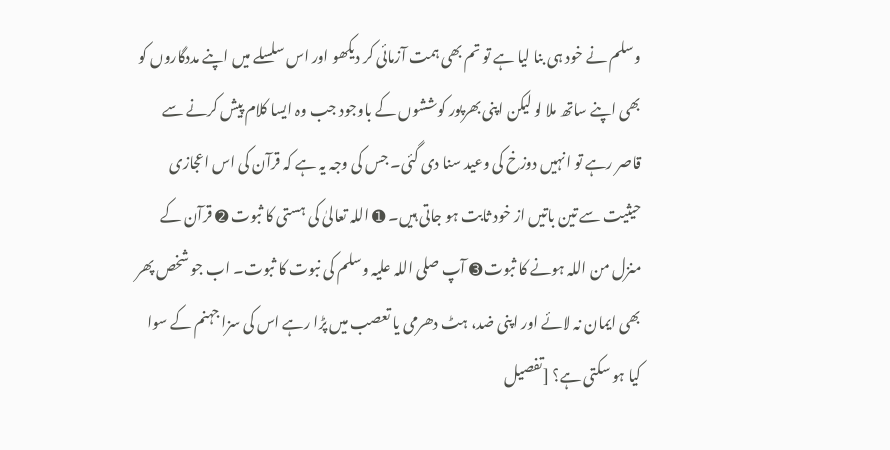وسلم نے خود ہی بنا لیا ہے تو تم بھی ہمت آزمائی کر دیکھو اور اس سلسلے میں اپنے مددگاروں کو بھی اپنے ساتھ ملا لو لیکن اپنی بھرپور کوششوں کے باوجود جب وہ ایسا کلام پیش کرنے سے قاصر رہے تو انہیں دوزخ کی وعید سنا دی گئی۔ جس کی وجہ یہ ہے کہ قرآن کی اس اعجازی حیثیت سے تین باتیں از خود ثابت ہو جاتی ہیں۔ ➊ اللہ تعالیٰ کی ہستی کا ثبوت ➋ قرآن کے منزل من اللہ ہونے کا ثبوت ➌ آپ صلی اللہ علیہ وسلم کی نبوت کا ثبوت۔ اب جو شخص پھر بھی ایمان نہ لائے اور اپنی ضد، ہٹ دھرمی یا تعصب میں پڑا رہے اس کی سزا جہنم کے سوا کیا ہو سکتی ہے؟ [تفصيل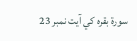سورة بقره كي آيت نمبر 23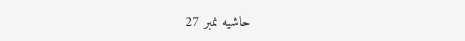حاشيه نمبر 27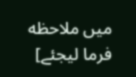ميں ملاحظه فرما ليجئے]